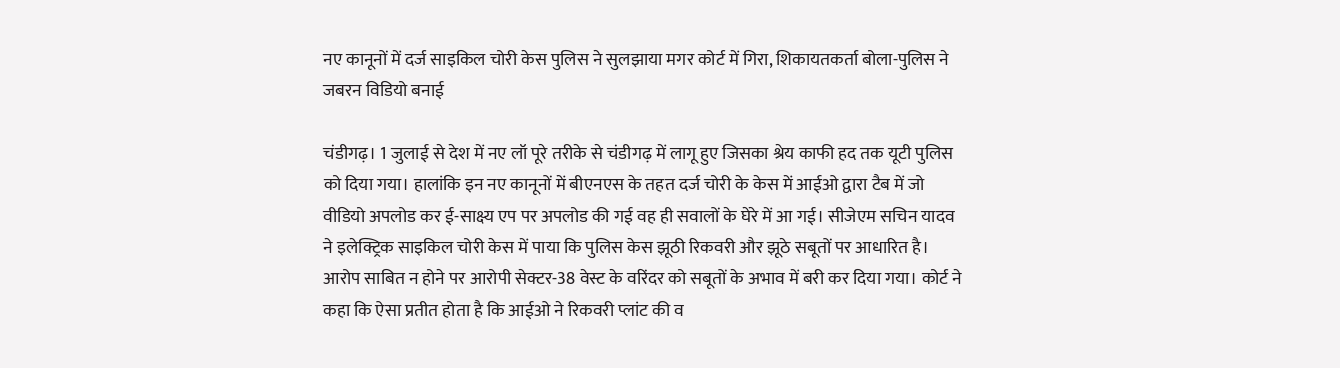नए कानूनों में दर्ज साइकिल चोरी केस पुलिस ने सुलझाया मगर कोर्ट में गिरा, शिकायतकर्ता बोला-पुलिस ने जबरन विडियो बनाई

चंडीगढ़। 1 जुलाई से देश में नए लॉ पूरे तरीके से चंडीगढ़ में लागू हुए जिसका श्रेय काफी हद तक यूटी पुलिस को दिया गया। हालांकि इन नए कानूनों में बीएनएस के तहत दर्ज चोरी के केस में आईओ द्वारा टैब में जो वीडियो अपलोड कर ई-साक्ष्य एप पर अपलोड की गई वह ही सवालों के घेरे में आ गई। सीजेएम सचिन यादव ने इलेक्ट्रिक साइकिल चोरी केस में पाया कि पुलिस केस झूठी रिकवरी और झूठे सबूतों पर आधारित है। आरोप साबित न होने पर आरोपी सेक्टर-38 वेस्ट के वरिंदर को सबूतों के अभाव में बरी कर दिया गया। कोर्ट ने कहा कि ऐसा प्रतीत होता है कि आईओ ने रिकवरी प्लांट की व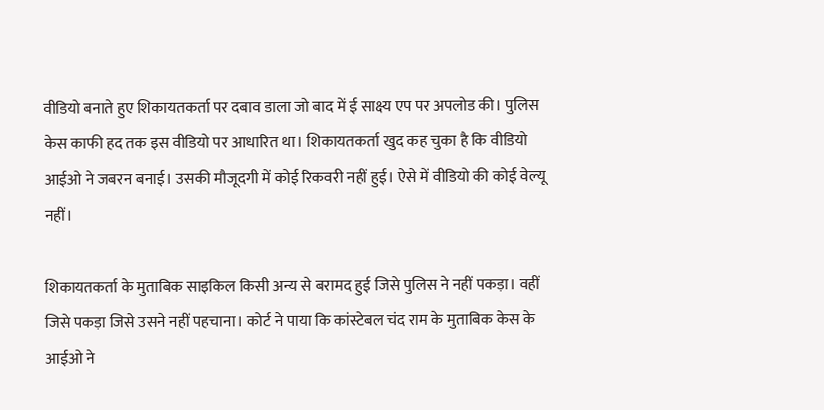वीडियो बनाते हुए शिकायतकर्ता पर दबाव डाला जो बाद में ई साक्ष्य एप पर अपलोड की। पुलिस केस काफी हद तक इस वीडियो पर आधारित था। शिकायतकर्ता खुद कह चुका है कि वीडियो आईओ ने जबरन बनाई। उसकी मौजूदगी में कोई रिकवरी नहीं हुई। ऐसे में वीडियो की कोई वेल्यू नहीं।

शिकायतकर्ता के मुताबिक साइकिल किसी अन्य से बरामद हुई जिसे पुलिस ने नहीं पकड़ा। वहीं जिसे पकड़ा जिसे उसने नहीं पहचाना। कोर्ट ने पाया कि कांस्टेबल चंद राम के मुताबिक केस के आईओ ने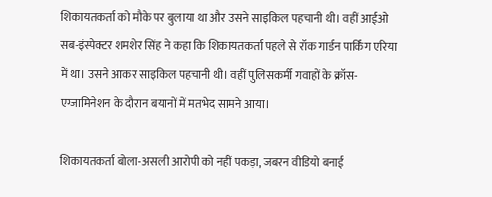शिकायतकर्ता को मौके पर बुलाया था और उसने साइकिल पहचानी थी। वहीं आईओ सब-इंस्पेक्टर शमशेर सिंह ने कहा कि शिकायतकर्ता पहले से रॉक गार्डन पार्किंग एरिया में था। उसने आकर साइकिल पहचानी थी। वहीं पुलिसकर्मी गवाहों के क्रॉस-एग्जामिनेशन के दौरान बयानों में मतभेद सामने आया।

शिकायतकर्ता बोला-असली आरोपी को नहीं पकड़ा, जबरन वीडियो बनाई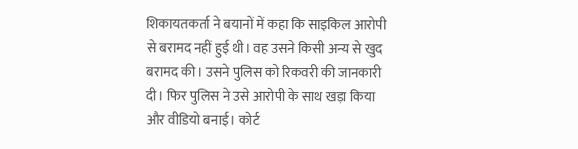शिकायतकर्ता ने बयानों में कहा कि साइकिल आरोपी से बरामद नहीं हुई थी। वह उसने किसी अन्य से खुद बरामद की। उसने पुलिस को रिकवरी की जानकारी दी। फिर पुलिस ने उसे आरोपी के साथ खड़ा किया और वीडियो बनाई। कोर्ट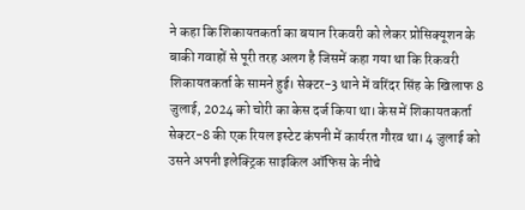ने कहा कि शिकायतकर्ता का बयान रिकवरी को लेकर प्रोसिक्यूशन के बाकी गवाहों से पूरी तरह अलग है जिसमें कहा गया था कि रिकवरी शिकायतकर्ता के सामने हुई। सेक्टर-3 थाने में वरिंदर सिंह के खिलाफ 8 जुलाई, 2024 को चोरी का केस दर्ज किया था। केस में शिकायतकर्ता सेक्टर-8 की एक रियल इस्टेट कंपनी में कार्यरत गौरव था। 4 जुलाई को उसने अपनी इलेक्ट्रिक साइकिल ऑफिस के नीचे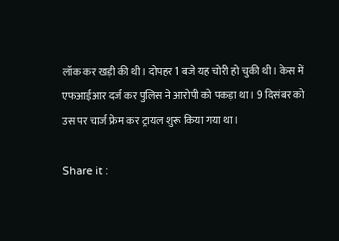लॉक कर खड़ी की थी। दोपहर 1 बजे यह चोरी हो चुकी थी। केस में एफआईआर दर्ज कर पुलिस ने आरोपी को पकड़ा था। 9 दिसंबर को उस पर चार्ज फ्रेम कर ट्रायल शुरू किया गया था।

Share it :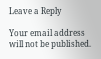Leave a Reply

Your email address will not be published.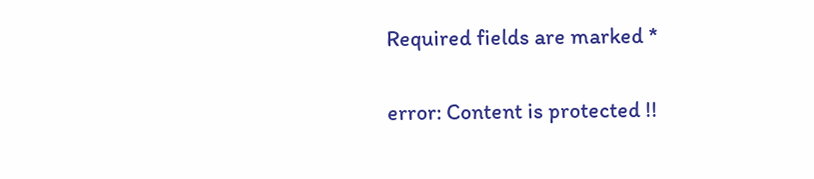Required fields are marked *

error: Content is protected !!